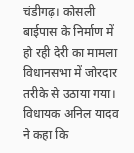चंडीगढ़। कोसली बाईपास के निर्माण में हो रही देरी का मामला विधानसभा में जोरदार तरीके से उठाया गया। विधायक अनिल यादव ने कहा कि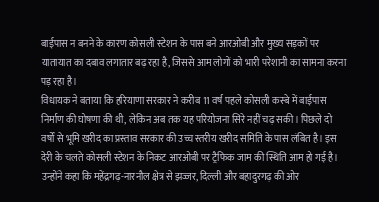बाईपास न बनने के कारण कोसली स्टेशन के पास बने आरओबी और मुख्य सड़कों पर यातायात का दबाव लगातार बढ़ रहा है, जिससे आम लोगों को भारी परेशानी का सामना करना पड़ रहा है।
विधायक ने बताया कि हरियाणा सरकार ने करीब 11 वर्ष पहले कोसली कस्बे में बाईपास निर्माण की घोषणा की थी, लेकिन अब तक यह परियोजना सिरे नहीं चढ़ सकी। पिछले दो वर्षों से भूमि खरीद का प्रस्ताव सरकार की उच्च स्तरीय खरीद समिति के पास लंबित है। इस देरी के चलते कोसली स्टेशन के निकट आरओबी पर ट्रैफिक जाम की स्थिति आम हो गई है।
उन्होंने कहा कि महेंद्रगढ़-नारनौल क्षेत्र से झज्जर, दिल्ली और बहादुरगढ़ की ओर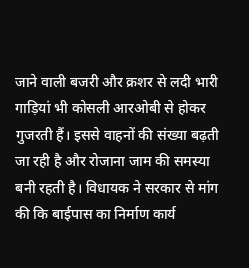जाने वाली बजरी और क्रशर से लदी भारी गाड़ियां भी कोसली आरओबी से होकर गुजरती हैं। इससे वाहनों की संख्या बढ़ती जा रही है और रोजाना जाम की समस्या बनी रहती है। विधायक ने सरकार से मांग की कि बाईपास का निर्माण कार्य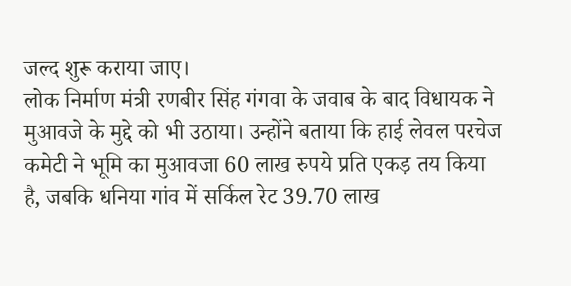जल्द शुरू कराया जाए।
लोक निर्माण मंत्री रणबीर सिंह गंगवा के जवाब के बाद विधायक ने मुआवजे के मुद्दे को भी उठाया। उन्होंने बताया कि हाई लेवल परचेज कमेटी ने भूमि का मुआवजा 60 लाख रुपये प्रति एकड़ तय किया है, जबकि धनिया गांव में सर्किल रेट 39.70 लाख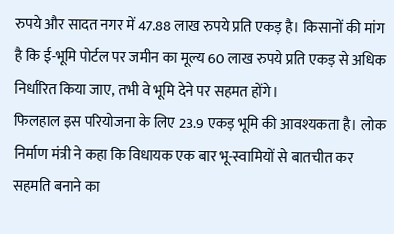रुपये और सादत नगर में 47.88 लाख रुपये प्रति एकड़ है। किसानों की मांग है कि ई-भूमि पोर्टल पर जमीन का मूल्य 60 लाख रुपये प्रति एकड़ से अधिक निर्धारित किया जाए, तभी वे भूमि देने पर सहमत होंगे।
फिलहाल इस परियोजना के लिए 23.9 एकड़ भूमि की आवश्यकता है। लोक निर्माण मंत्री ने कहा कि विधायक एक बार भू-स्वामियों से बातचीत कर सहमति बनाने का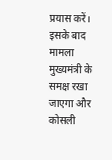प्रयास करें। इसके बाद मामला मुख्यमंत्री के समक्ष रखा जाएगा और कोसली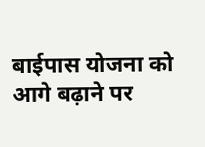बाईपास योजना को आगे बढ़ाने पर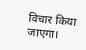विचार किया जाएगा।